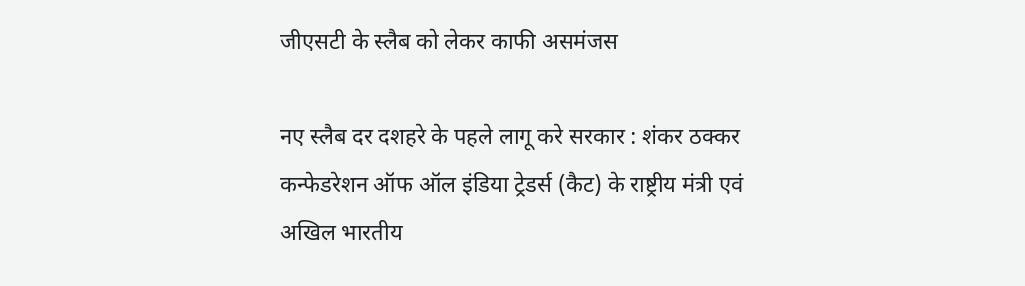जीएसटी के स्लैब को लेकर काफी असमंजस

नए स्लैब दर दशहरे के पहले लागू करे सरकार : शंकर ठक्कर
कन्फेडरेशन ऑफ ऑल इंडिया ट्रेडर्स (कैट) के राष्ट्रीय मंत्री एवं अखिल भारतीय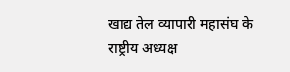खाद्य तेल व्यापारी महासंघ के राष्ट्रीय अध्यक्ष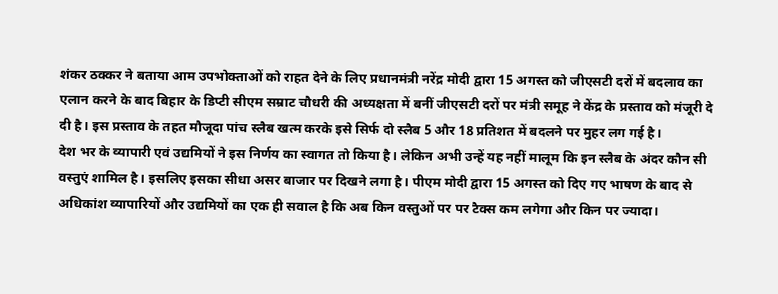शंकर ठक्कर ने बताया आम उपभोक्ताओं को राहत देने के लिए प्रधानमंत्री नरेंद्र मोदी द्वारा 15 अगस्त को जीएसटी दरों में बदलाव का एलान करने के बाद बिहार के डिप्टी सीएम सम्राट चौधरी की अध्यक्षता में बनीं जीएसटी दरों पर मंत्री समूह ने केंद्र के प्रस्ताव को मंजूरी दे दी है। इस प्रस्ताव के तहत मौजूदा पांच स्लैब खत्म करके इसे सिर्फ दो स्लैब 5 और 18 प्रतिशत में बदलने पर मुहर लग गई है।
देश भर के व्यापारी एवं उद्यमियों ने इस निर्णय का स्वागत तो किया है। लेकिन अभी उन्हें यह नहीं मालूम कि इन स्लैब के अंदर कौन सी वस्तुएं शामिल है। इसलिए इसका सीधा असर बाजार पर दिखने लगा है। पीएम मोदी द्वारा 15 अगस्त को दिए गए भाषण के बाद से अधिकांश व्यापारियों और उद्यमियों का एक ही सवाल है कि अब किन वस्तुओं पर पर टैक्स कम लगेगा और किन पर ज्यादा।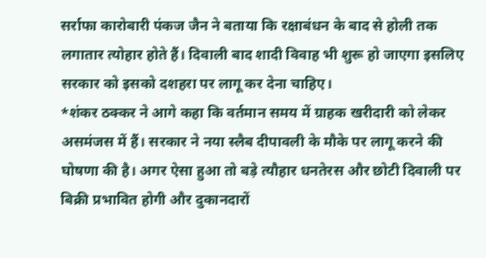सर्राफा कारोबारी पंकज जैन ने बताया कि रक्षाबंधन के बाद से होली तक लगातार त्योहार होते हैं। दिवाली बाद शादी विवाह भी शुरू हो जाएगा इसलिए सरकार को इसको दशहरा पर लागू कर देना चाहिए।
*शंकर ठक्कर ने आगे कहा कि वर्तमान समय में ग्राहक खरीदारी को लेकर असमंजस में हैं। सरकार ने नया स्लैब दीपावली के मौके पर लागू करने की घोषणा की है। अगर ऐसा हुआ तो बड़े त्यौहार धनतेरस और छोटी दिवाली पर बिक्री प्रभावित होगी और दुकानदारों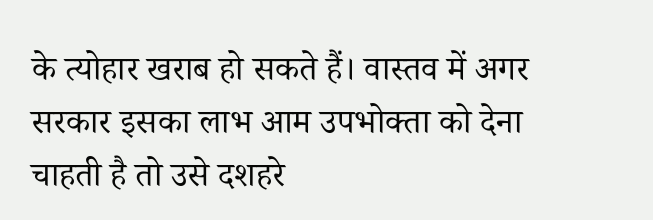के त्योहार खराब हो सकते हैं। वास्तव में अगर सरकार इसका लाभ आम उपभोक्ता को देना चाहती है तो उसे दशहरे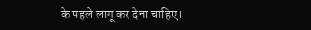के पहले लागू कर देना चाहिए।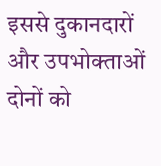इससे दुकानदारों और उपभोक्ताओं दोनों को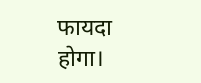फायदा होगा।